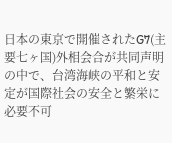日本の東京で開催されたG7(主要七ヶ国)外相会合が共同声明の中で、台湾海峡の平和と安定が国際社会の安全と繁栄に必要不可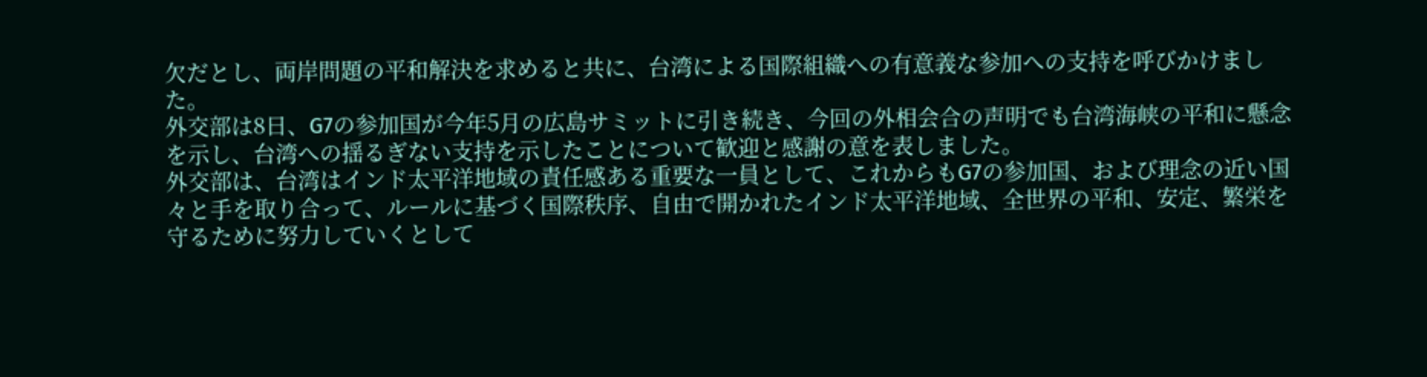欠だとし、両岸問題の平和解決を求めると共に、台湾による国際組織への有意義な参加への支持を呼びかけました。
外交部は8日、G7の参加国が今年5月の広島サミットに引き続き、今回の外相会合の声明でも台湾海峡の平和に懸念を示し、台湾への揺るぎない支持を示したことについて歓迎と感謝の意を表しました。
外交部は、台湾はインド太平洋地域の責任感ある重要な一員として、これからもG7の参加国、および理念の近い国々と手を取り合って、ルールに基づく国際秩序、自由で開かれたインド太平洋地域、全世界の平和、安定、繁栄を守るために努力していくとして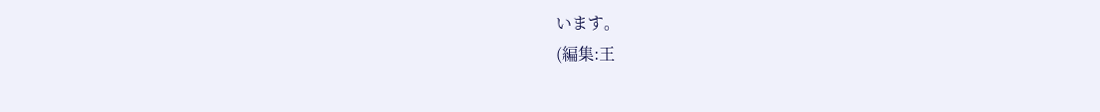います。
(編集:王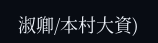淑卿/本村大資)